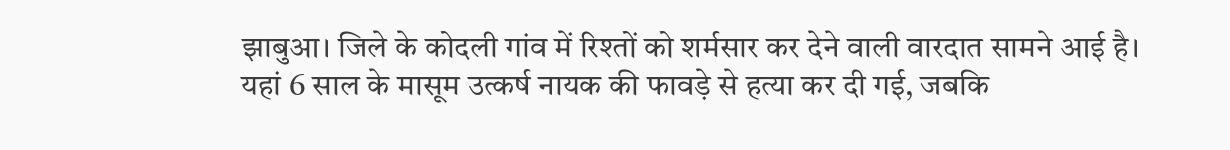झाबुआ। जिले के कोदली गांव में रिश्तों को शर्मसार कर देने वाली वारदात सामने आई है। यहां 6 साल के मासूम उत्कर्ष नायक की फावड़े से हत्या कर दी गई, जबकि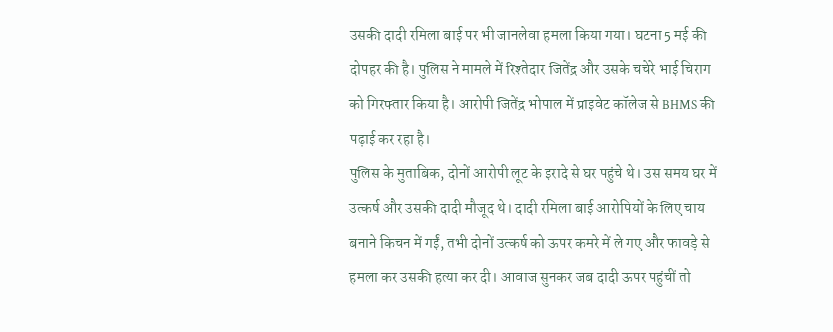उसकी दादी रमिला बाई पर भी जानलेवा हमला किया गया। घटना 5 मई की दोपहर की है। पुलिस ने मामले में रिश्तेदार जितेंद्र और उसके चचेरे भाई चिराग को गिरफ्तार किया है। आरोपी जितेंद्र भोपाल में प्राइवेट कॉलेज से BHMS की पढ़ाई कर रहा है।
पुलिस के मुताबिक, दोनों आरोपी लूट के इरादे से घर पहुंचे थे। उस समय घर में उत्कर्ष और उसकी दादी मौजूद थे। दादी रमिला बाई आरोपियों के लिए चाय बनाने किचन में गईं, तभी दोनों उत्कर्ष को ऊपर कमरे में ले गए और फावड़े से हमला कर उसकी हत्या कर दी। आवाज सुनकर जब दादी ऊपर पहुंचीं तो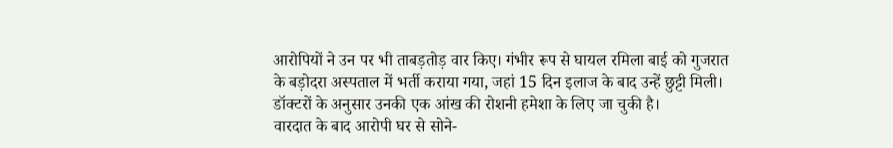आरोपियों ने उन पर भी ताबड़तोड़ वार किए। गंभीर रूप से घायल रमिला बाई को गुजरात के बड़ोदरा अस्पताल में भर्ती कराया गया, जहां 15 दिन इलाज के बाद उन्हें छुट्टी मिली। डॉक्टरों के अनुसार उनकी एक आंख की रोशनी हमेशा के लिए जा चुकी है।
वारदात के बाद आरोपी घर से सोने-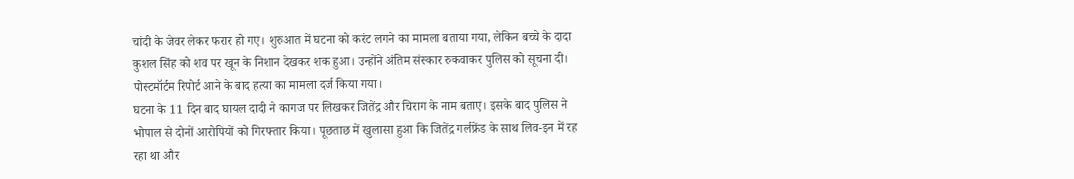चांदी के जेवर लेकर फरार हो गए। शुरुआत में घटना को करंट लगने का मामला बताया गया, लेकिन बच्चे के दादा कुशल सिंह को शव पर खून के निशान देखकर शक हुआ। उन्होंने अंतिम संस्कार रुकवाकर पुलिस को सूचना दी। पोस्टमॉर्टम रिपोर्ट आने के बाद हत्या का मामला दर्ज किया गया।
घटना के 11 दिन बाद घायल दादी ने कागज पर लिखकर जितेंद्र और चिराग के नाम बताए। इसके बाद पुलिस ने भोपाल से दोनों आरोपियों को गिरफ्तार किया। पूछताछ में खुलासा हुआ कि जितेंद्र गर्लफ्रेंड के साथ लिव-इन में रह रहा था और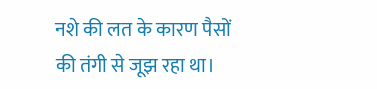नशे की लत के कारण पैसों की तंगी से जूझ रहा था।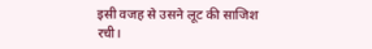इसी वजह से उसने लूट की साजिश रची।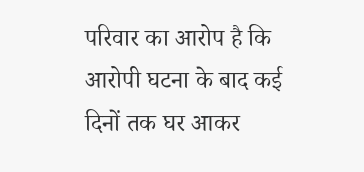परिवार का आरोप है कि आरोपी घटना के बाद कई दिनों तक घर आकर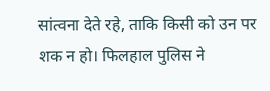सांत्वना देते रहे, ताकि किसी को उन पर शक न हो। फिलहाल पुलिस ने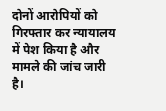दोनों आरोपियों को गिरफ्तार कर न्यायालय में पेश किया है और मामले की जांच जारी है।